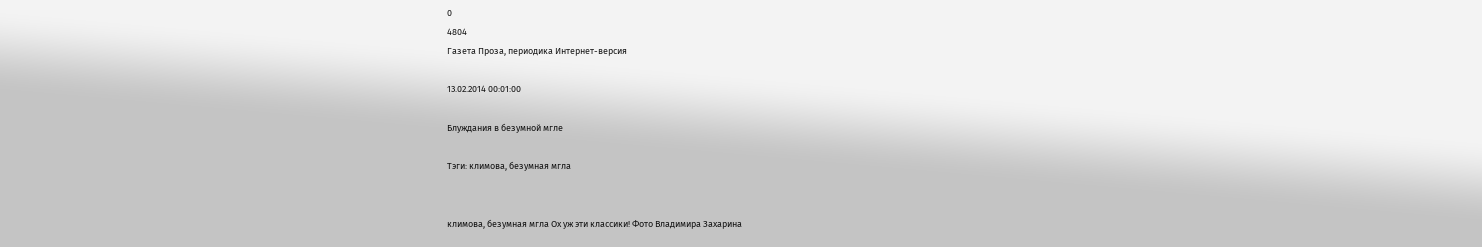0
4804
Газета Проза, периодика Интернет-версия

13.02.2014 00:01:00

Блуждания в безумной мгле

Тэги: климова, безумная мгла


климова, безумная мгла Ох уж эти классики! Фото Владимира Захарина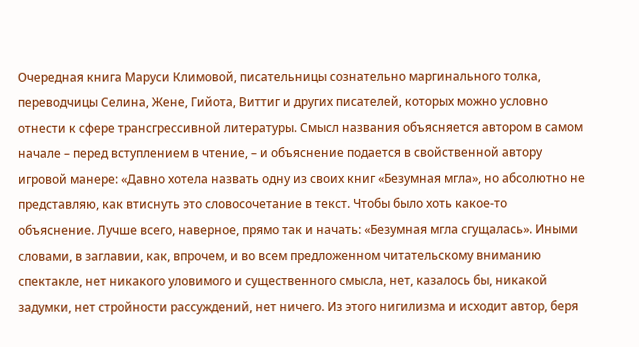Очередная книга Маруси Климовой, писательницы сознательно маргинального толка, переводчицы Селина, Жене, Гийота, Виттиг и других писателей, которых можно условно отнести к сфере трансгрессивной литературы. Смысл названия объясняется автором в самом начале – перед вступлением в чтение, – и объяснение подается в свойственной автору игровой манере: «Давно хотела назвать одну из своих книг «Безумная мгла», но абсолютно не представляю, как втиснуть это словосочетание в текст. Чтобы было хоть какое-то объяснение. Лучше всего, наверное, прямо так и начать: «Безумная мгла сгущалась». Иными словами, в заглавии, как, впрочем, и во всем предложенном читательскому вниманию спектакле, нет никакого уловимого и существенного смысла, нет, казалось бы, никакой задумки, нет стройности рассуждений, нет ничего. Из этого нигилизма и исходит автор, беря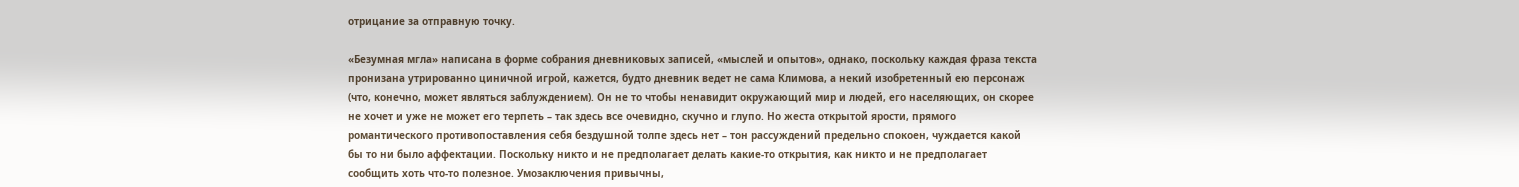отрицание за отправную точку.

«Безумная мгла» написана в форме собрания дневниковых записей, «мыслей и опытов», однако, поскольку каждая фраза текста пронизана утрированно циничной игрой, кажется, будто дневник ведет не сама Климова, а некий изобретенный ею персонаж (что, конечно, может являться заблуждением). Он не то чтобы ненавидит окружающий мир и людей, его населяющих, он скорее не хочет и уже не может его терпеть – так здесь все очевидно, скучно и глупо. Но жеста открытой ярости, прямого романтического противопоставления себя бездушной толпе здесь нет – тон рассуждений предельно спокоен, чуждается какой бы то ни было аффектации. Поскольку никто и не предполагает делать какие-то открытия, как никто и не предполагает сообщить хоть что-то полезное. Умозаключения привычны,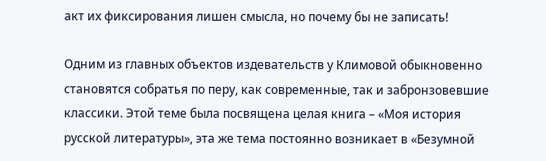акт их фиксирования лишен смысла, но почему бы не записать!

Одним из главных объектов издевательств у Климовой обыкновенно становятся собратья по перу, как современные, так и забронзовевшие классики. Этой теме была посвящена целая книга – «Моя история русской литературы», эта же тема постоянно возникает в «Безумной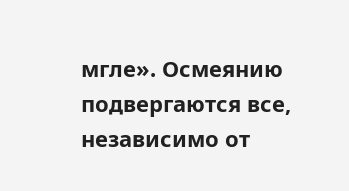мгле». Осмеянию подвергаются все, независимо от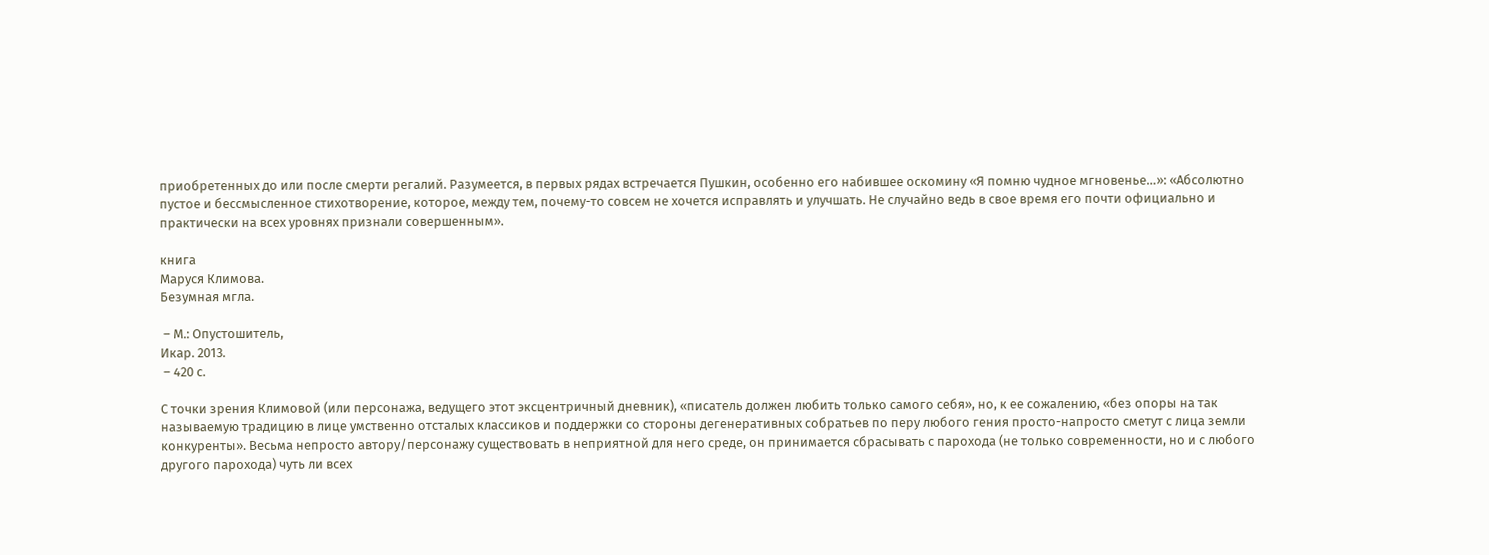приобретенных до или после смерти регалий. Разумеется, в первых рядах встречается Пушкин, особенно его набившее оскомину «Я помню чудное мгновенье…»: «Абсолютно пустое и бессмысленное стихотворение, которое, между тем, почему-то совсем не хочется исправлять и улучшать. Не случайно ведь в свое время его почти официально и практически на всех уровнях признали совершенным».

книга
Маруся Климова.
Безумная мгла.

 – М.: Опустошитель,
Икар. 2013.
 – 420 с.

С точки зрения Климовой (или персонажа, ведущего этот эксцентричный дневник), «писатель должен любить только самого себя», но, к ее сожалению, «без опоры на так называемую традицию в лице умственно отсталых классиков и поддержки со стороны дегенеративных собратьев по перу любого гения просто-напросто сметут с лица земли конкуренты». Весьма непросто автору/персонажу существовать в неприятной для него среде, он принимается сбрасывать с парохода (не только современности, но и с любого другого парохода) чуть ли всех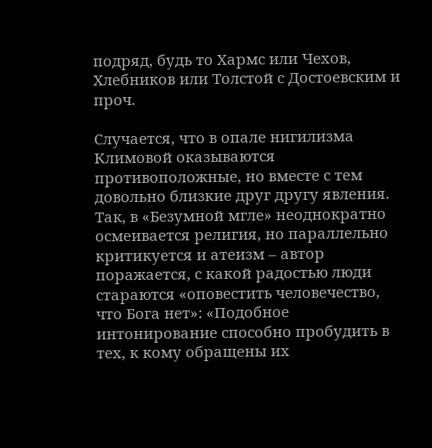подряд, будь то Хармс или Чехов, Хлебников или Толстой с Достоевским и проч.

Случается, что в опале нигилизма Климовой оказываются противоположные, но вместе с тем довольно близкие друг другу явления. Так, в «Безумной мгле» неоднократно осмеивается религия, но параллельно критикуется и атеизм – автор поражается, с какой радостью люди стараются «оповестить человечество, что Бога нет»: «Подобное интонирование способно пробудить в тех, к кому обращены их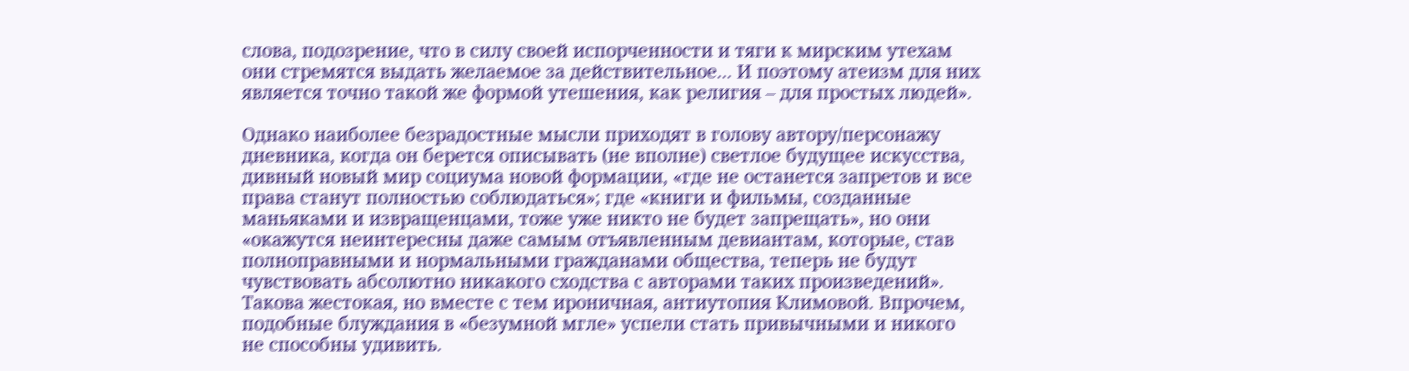слова, подозрение, что в силу своей испорченности и тяги к мирским утехам они стремятся выдать желаемое за действительное... И поэтому атеизм для них является точно такой же формой утешения, как религия – для простых людей».

Однако наиболее безрадостные мысли приходят в голову автору/персонажу дневника, когда он берется описывать (не вполне) светлое будущее искусства, дивный новый мир социума новой формации, «где не останется запретов и все права станут полностью соблюдаться»; где «книги и фильмы, созданные маньяками и извращенцами, тоже уже никто не будет запрещать», но они «окажутся неинтересны даже самым отъявленным девиантам, которые, став полноправными и нормальными гражданами общества, теперь не будут чувствовать абсолютно никакого сходства с авторами таких произведений». Такова жестокая, но вместе с тем ироничная, антиутопия Климовой. Впрочем, подобные блуждания в «безумной мгле» успели стать привычными и никого не способны удивить.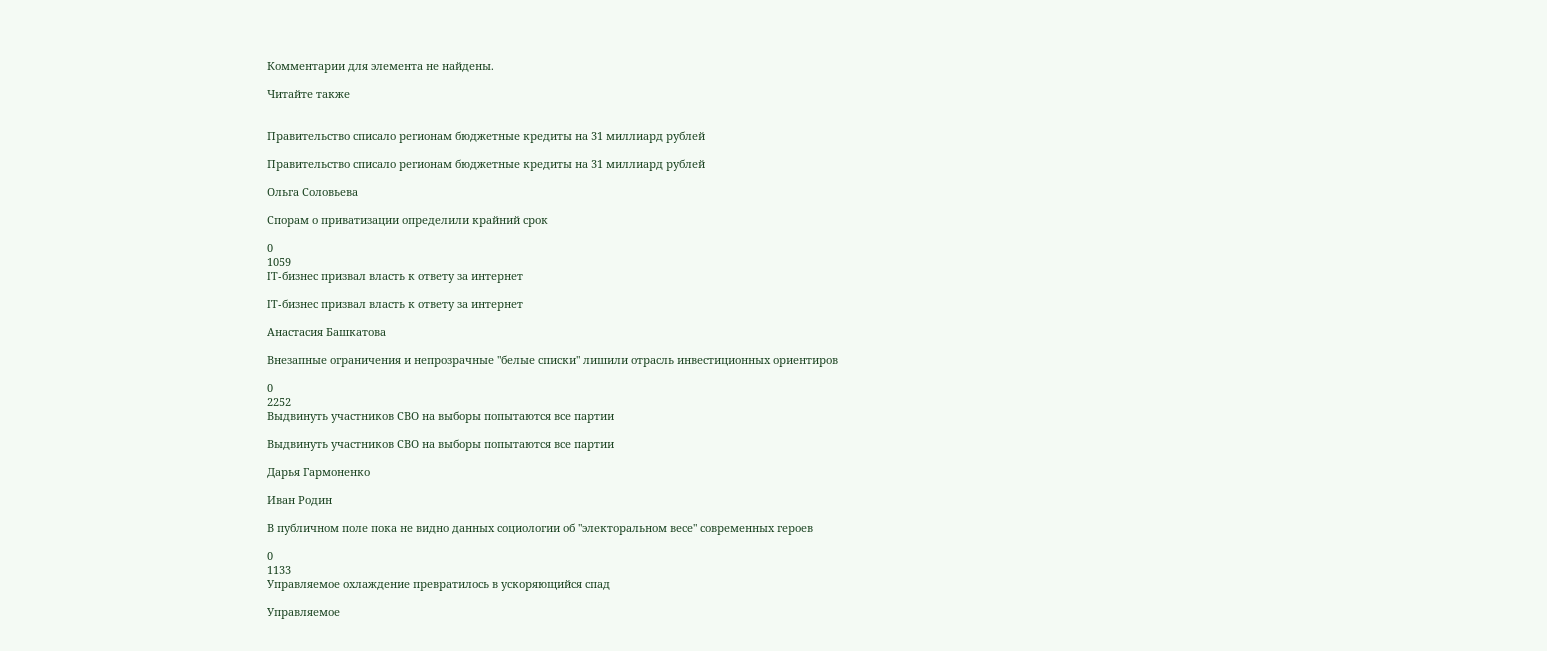Комментарии для элемента не найдены.

Читайте также


Правительство списало регионам бюджетные кредиты на 31 миллиард рублей

Правительство списало регионам бюджетные кредиты на 31 миллиард рублей

Ольга Соловьева

Спорам о приватизации определили крайний срок

0
1059
IT-бизнес призвал власть к ответу за интернет

IT-бизнес призвал власть к ответу за интернет

Анастасия Башкатова

Внезапные ограничения и непрозрачные "белые списки" лишили отрасль инвестиционных ориентиров

0
2252
Выдвинуть участников СВО на выборы попытаются все партии

Выдвинуть участников СВО на выборы попытаются все партии

Дарья Гармоненко

Иван Родин

В публичном поле пока не видно данных социологии об "электоральном весе" современных героев

0
1133
Управляемое охлаждение превратилось в ускоряющийся спад

Управляемое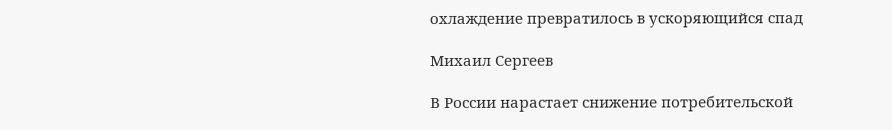охлаждение превратилось в ускоряющийся спад

Михаил Сергеев

В России нарастает снижение потребительской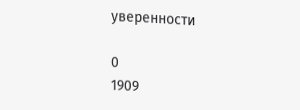уверенности

0
1909